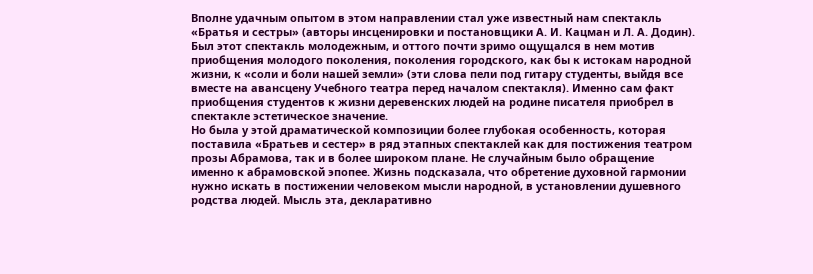Вполне удачным опытом в этом направлении стал уже известный нам спектакль «Братья и сестры» (авторы инсценировки и постановщики А. И. Кацман и Л. А. Додин).
Был этот спектакль молодежным, и оттого почти зримо ощущался в нем мотив приобщения молодого поколения, поколения городского, как бы к истокам народной жизни, к «соли и боли нашей земли» (эти слова пели под гитару студенты, выйдя все вместе на авансцену Учебного театра перед началом спектакля). Именно сам факт приобщения студентов к жизни деревенских людей на родине писателя приобрел в спектакле эстетическое значение.
Но была у этой драматической композиции более глубокая особенность, которая поставила «Братьев и сестер» в ряд этапных спектаклей как для постижения театром прозы Абрамова, так и в более широком плане. Не случайным было обращение именно к абрамовской эпопее. Жизнь подсказала, что обретение духовной гармонии нужно искать в постижении человеком мысли народной, в установлении душевного родства людей. Мысль эта, декларативно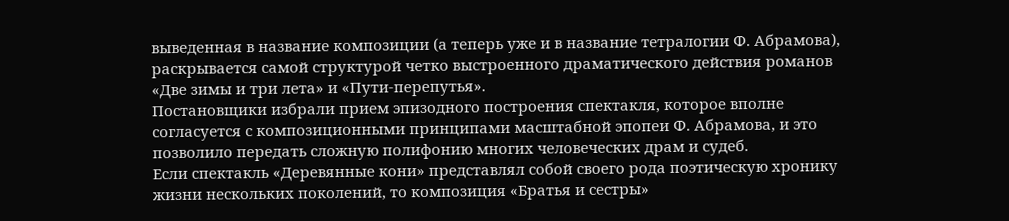выведенная в название композиции (а теперь уже и в название тетралогии Ф. Абрамова), раскрывается самой структурой четко выстроенного драматического действия романов «Две зимы и три лета» и «Пути-перепутья».
Постановщики избрали прием эпизодного построения спектакля, которое вполне согласуется с композиционными принципами масштабной эпопеи Ф. Абрамова, и это позволило передать сложную полифонию многих человеческих драм и судеб.
Если спектакль «Деревянные кони» представлял собой своего рода поэтическую хронику жизни нескольких поколений, то композиция «Братья и сестры»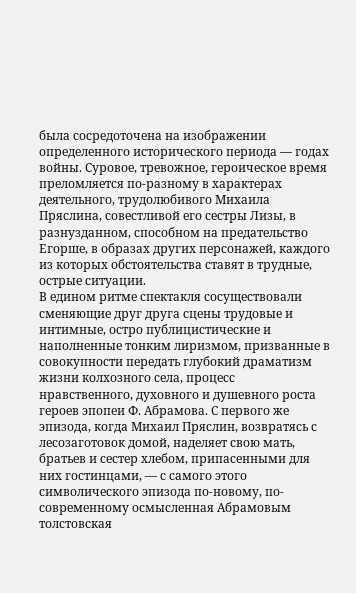была сосредоточена на изображении определенного исторического периода — годах войны. Суровое, тревожное, героическое время преломляется по-разному в характерах деятельного, трудолюбивого Михаила Пряслина, совестливой его сестры Лизы, в разнузданном, способном на предательство Егорше, в образах других персонажей, каждого из которых обстоятельства ставят в трудные, острые ситуации.
В едином ритме спектакля сосуществовали сменяющие друг друга сцены трудовые и интимные, остро публицистические и наполненные тонким лиризмом, призванные в совокупности передать глубокий драматизм жизни колхозного села, процесс нравственного, духовного и душевного роста героев эпопеи Ф. Абрамова. С первого же эпизода, когда Михаил Пряслин, возвратясь с лесозаготовок домой, наделяет свою мать, братьев и сестер хлебом, припасенными для них гостинцами, — с самого этого символического эпизода по-новому, по-современному осмысленная Абрамовым толстовская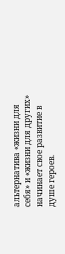альтернатива «жизни для себя» и «жизни для других» начинает свое развитие в душе героев.